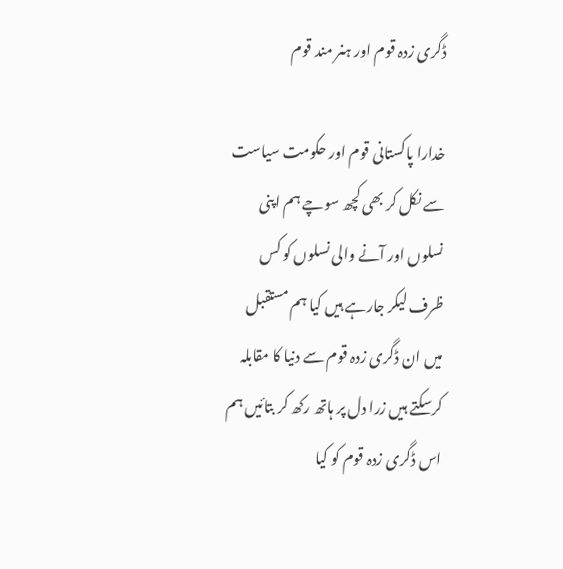ڈگری زدہ قوم اور ہنر مند قوم

خدارا پاکستانی قوم اور حکومت سیاست سے نکل کر بھی کچھ سوچے ہم اپنی نسلوں اور آنے والی نسلوں کو کس ظرف لیکر جارہے ہیں کیا ہم مستقبل میں ان ڈگری زدہ قوم سے دنیا کا مقابلہ کرسکتے ہیں زرا دل پر ہاتھ رکھ کر بتائیں ہم اس ڈگری زدہ قوم کو کیا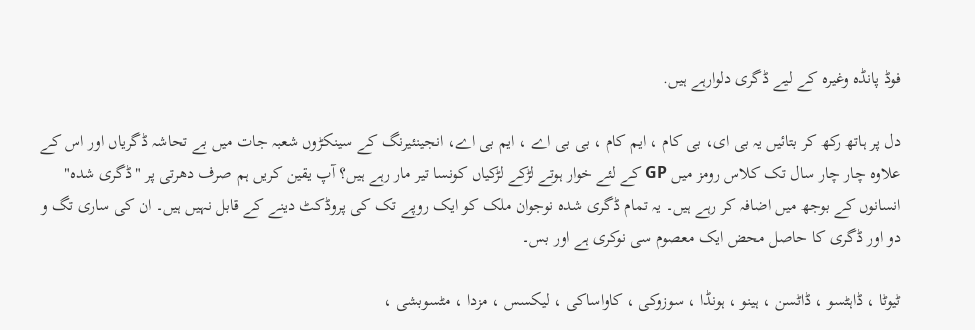فوڈ پانڈہ وغیرہ کے لیے ڈگری دلوارہے ہیں.

دل پر ہاتھ رکھ کر بتائیں یہ بی ای، بی کام ، ایم کام ، بی بی اے ، ایم بی اے، انجینئیرنگ کے سینکڑوں شعبہ جات میں بے تحاشہ ڈگریاں اور اس کے علاوہ چار چار سال تک کلاس رومز میں GP کے لئے خوار ہوتے لڑکے لڑکیاں کونسا تیر مار رہے ہیں؟ آپ یقین کریں ہم صرف دھرتی پر "ڈگری شدہ" انسانوں کے بوجھ میں اضافہ کر رہے ہیں۔ یہ تمام ڈگری شدہ نوجوان ملک کو ایک روپے تک کی پروڈکٹ دینے کے قابل نہیں ہیں۔ ان کی ساری تگ و دو اور ڈگری کا حاصل محض ایک معصوم سی نوکری ہے اور بس۔

ٹیوٹا ، ڈاہٹسو ، ڈاٹسن ، ہینو ، ہونڈا ، سوزوکی ، کاواساکی ، لیکسس ، مزدا ، مٹسوبشی ،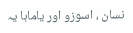نسان ، اسوزو اور یاماہا یہ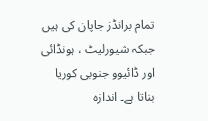تمام برانڈز جاپان کی ہیں جبکہ شیورلیٹ ، ہونڈائی اور ڈائیوو جنوبی کوریا بناتا ہے۔ اندازہ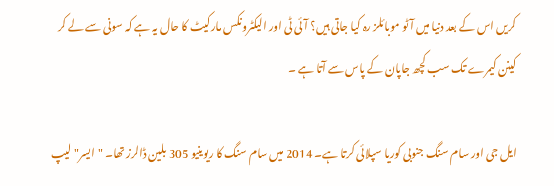کریں اس کے بعد دنیا میں آٹو موبائلز رہ کیا جاتی ہیں؟ آئی ٹی اور الیکٹرونکس مارکیٹ کا حال یہ ہے کہ سونی سے لے کر کینن کیمرے تک سب کچھ جاپان کے پاس سے آتا ہے ۔

ایل جی اور سام سنگ جنوبی کوریا سپلائی کرتا ہے۔ 2014 میں سام سنگ کا ریوینیو 305 بلین ڈالرز تھا۔ "ایسر" لیپ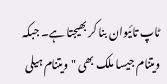ٹاپ تائیوان بنا کر بھیجتا ہے۔ جبکہ ویتنام جیسا ملک بھی "ویتنام ہیلی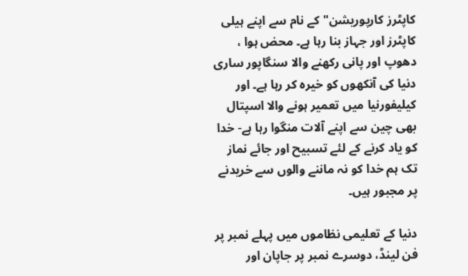کاپٹرز کارپوریشن" کے نام سے اپنے ہیلی کاپٹرز اور جہاز بنا رہا ہے۔ محض ہوا ، دھوپ اور پانی رکھنے والا سنگاپور ساری دنیا کی آنکھوں کو خیرہ کر رہا ہے۔ اور کیلیفورنیا میں تعمیر ہونے والا اسپتال بھی چین سے اپنے آلات منگوا رہا ہے- خدا کو یاد کرنے کے لئے تسبیح اور جائے نماز تک ہم خدا کو نہ ماننے والوں سے خریدنے پر مجبور ہیں۔

دنیا کے تعلیمی نظاموں میں پہلے نمبر پر فن لینڈ، دوسرے نمبر پر جاپان اور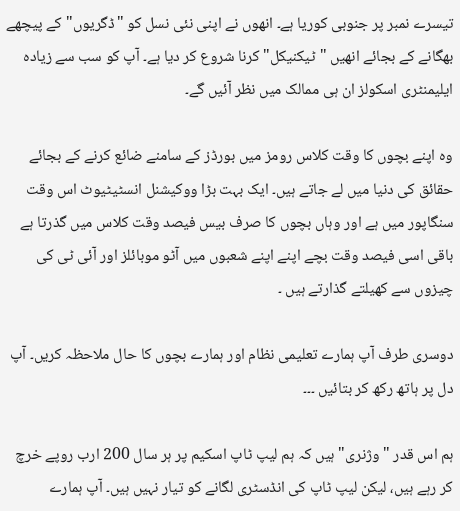تیسرے نمبر پر جنوبی کوریا ہے۔ انھوں نے اپنی نئی نسل کو "ڈگریوں" کے پیچھے بھگانے کے بجائے انھیں "ٹیکنیکل" کرنا شروع کر دیا ہے۔ آپ کو سب سے زیادہ ایلیمنٹری اسکولز ان ہی ممالک میں نظر آئیں گے۔

وہ اپنے بچوں کا وقت کلاس رومز میں بورڈز کے سامنے ضائع کرنے کے بجائے حقائق کی دنیا میں لے جاتے ہیں۔ ایک بہت بڑا ووکیشنل انسٹیٹیوٹ اس وقت سنگاپور میں ہے اور وہاں بچوں کا صرف بیس فیصد وقت کلاس میں گذرتا ہے باقی اسی فیصد وقت بچے اپنے اپنے شعبوں میں آٹو موبائلز اور آئی ٹی کی چیزوں سے کھیلتے گذارتے ہیں ۔

دوسری طرف آپ ہمارے تعلیمی نظام اور ہمارے بچوں کا حال ملاحظہ کریں۔ آپ دل پر ہاتھ رکھ کر بتائیں ۔۔۔

ہم اس قدر "وژنری" ہیں کہ ہم لیپ ٹاپ اسکیم پر ہر سال 200 ارب روپے خرچ کر رہے ہیں، لیکن لیپ ٹاپ کی انڈسٹری لگانے کو تیار نہیں ہیں۔ آپ ہمارے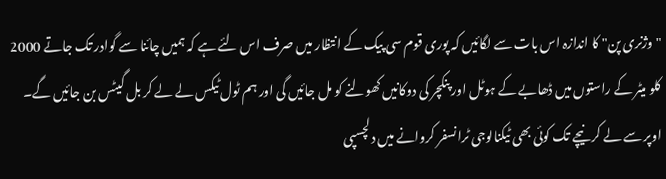"وژنری پن" کا اندازہ اس بات سے لگائیں کہ پوری قوم سی پیک کے انتظار میں صرف اس لئے ہے کہ ہمیں چائنا سے گوادر تک جاتے 2000 کلو میٹر کے راستوں میں ڈھابے کے ہوٹل اور پنکچر کی دوکانیں کھولنے کو مل جائیں گی اور ہم ٹول ٹیکس لے لے کر بل گیٹس بن جائیں گے۔ اوپر سے لے کر نیچے تک کوئی بھی ٹیکنالوجی ٹرانسفر کروانے میں دلچسپی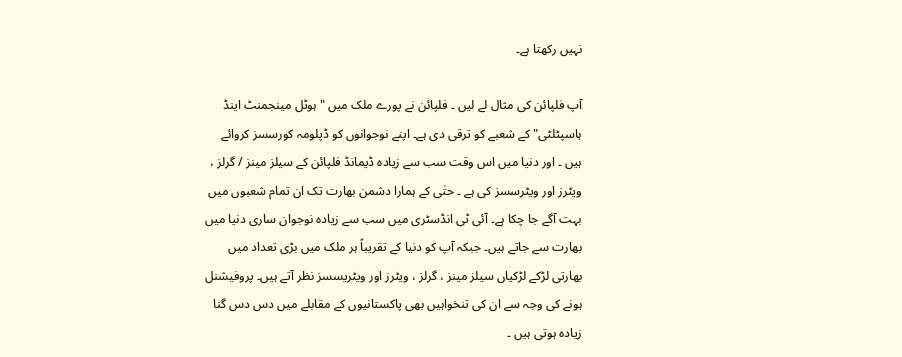نہیں رکھتا ہے۔

آپ فلپائن کی مثال لے لیں ۔ فلپائن نے پورے ملک میں "ہوٹل مینجمنٹ اینڈ ہاسپٹلٹی" کے شعبے کو ترقی دی ہے۔ اپنے نوجوانوں کو ڈپلومہ کورسسز کروائے ہیں ۔ اور دنیا میں اس وقت سب سے زیادہ ڈیمانڈ فلپائن کے سیلز مینز / گرلز ، ویٹرز اور ویٹرسسز کی ہے ۔ حتٰی کے ہمارا دشمن بھارت تک ان تمام شعبوں میں بہت آگے جا چکا ہے۔ آئی ٹی انڈسٹری میں سب سے زیادہ نوجوان ساری دنیا میں بھارت سے جاتے ہیں۔ جبکہ آپ کو دنیا کے تقریباً ہر ملک میں بڑی تعداد میں بھارتی لڑکے لڑکیاں سیلز مینز ، گرلز ، ویٹرز اور ویٹریسسز نظر آتے ہیں۔ پروفیشنل ہونے کی وجہ سے ان کی تنخواہیں بھی پاکستانیوں کے مقابلے میں دس دس گنا زیادہ ہوتی ہیں ۔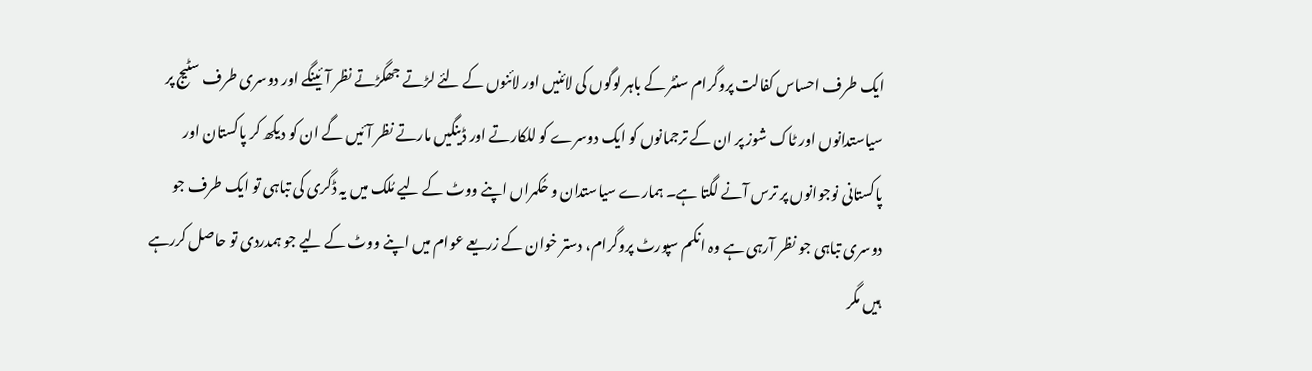ایک طرف احساس کفالت پروگرام سنٹر کے باہر لوگوں کی لائنیں اور لائنوں کے لئے لڑتے جھگڑتے نظر آئینگے اور دوسری طرف سٹیج پر سیاستدانوں اور ٹاک شوز پر ان کے ترجمانوں کو ایک دوسرے کو للکارتے اور ڈینگیں مارتے نظر آئیں گے ان کو دیکھ کر پاکستان اور پاکستانی نوجوانوں پر ترس آنے لگتا ہے۔ ہمارے سیاستدان و حُکمراں اپنے ووٹ کے لیے مُلک میں یہ ڈگری کی تباہی تو ایک طرف جو دوسری تباہی جو نظر آرہی ہے وہ انکم سپورٹ پروگرام، دستر خوان کے زریعے عوام میں اپنے ووٹ کے لیے جو ہمدردی تو حاصل کررہے ہیں مگر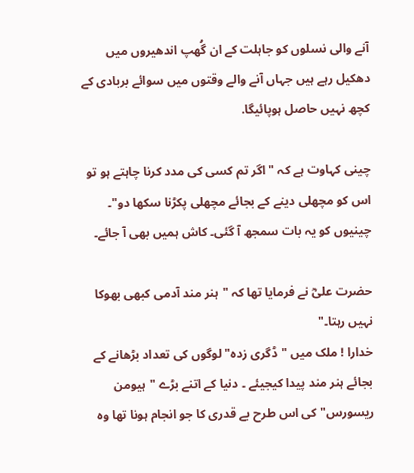آنے والی نسلوں کو جاہلت کے ان گُھپ اندھیروں میں دھکیل رہے ہیں جہاں آنے والے وقتوں میں سوائے بربادی کے کچھ نہیں حاصل ہوپائیگا.

چینی کہاوت ہے کہ "اگر تم کسی کی مدد کرنا چاہتے ہو تو اس کو مچھلی دینے کے بجائے مچھلی پکڑنا سکھا دو"۔ چینیوں کو یہ بات سمجھ آ گئی۔ کاش ہمیں بھی آ جائے۔

حضرت علیؓ نے فرمایا تھا کہ "ہنر مند آدمی کبھی بھوکا نہیں رہتا۔"
خدارا ! ملک میں "ڈگری زدہ" لوگوں کی تعداد بڑھانے کے بجائے ہنر مند پیدا کیجیئے ۔ دنیا کے اتنے بڑے "ہیومن ریسورس" کی اس طرح بے قدری کا جو انجام ہونا تھا وہ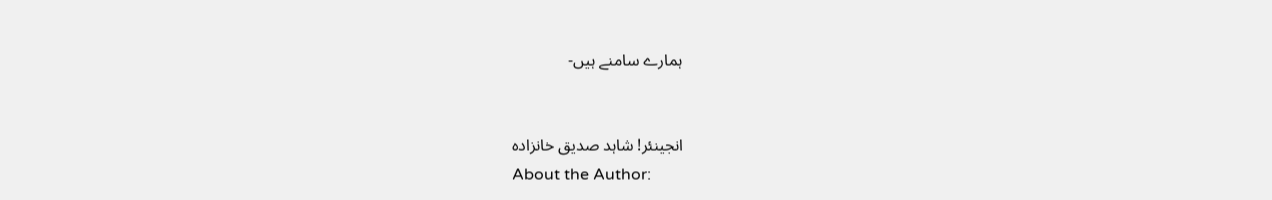ہمارے سامنے ہیں-


انجینئر! شاہد صدیق خانزادہ
About the Author: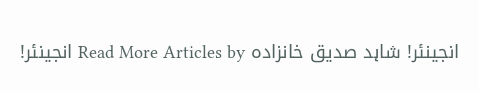انجینئر! شاہد صدیق خانزادہ Read More Articles by انجینئر!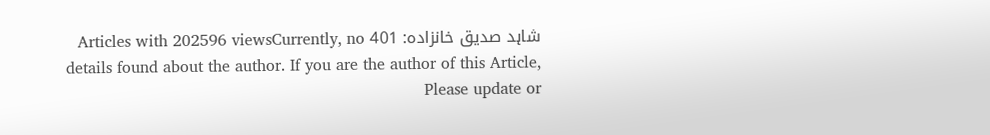شاہد صدیق خانزادہ: 401 Articles with 202596 viewsCurrently, no details found about the author. If you are the author of this Article, Please update or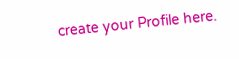create your Profile here.